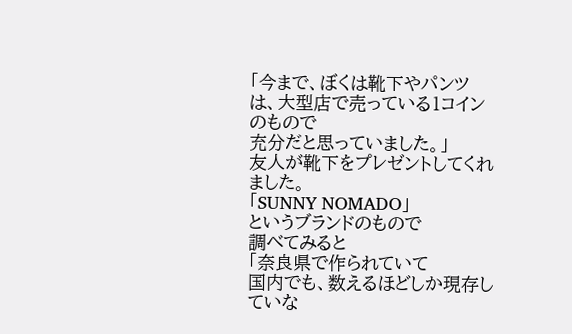「今まで、ぼくは靴下やパンツは、大型店で売っている1コインのもので
充分だと思っていました。」
友人が靴下をプレゼントしてくれました。
「SUNNY NOMADO」
というブランドのもので
調べてみると
「奈良県で作られていて
国内でも、数えるほどしか現存していな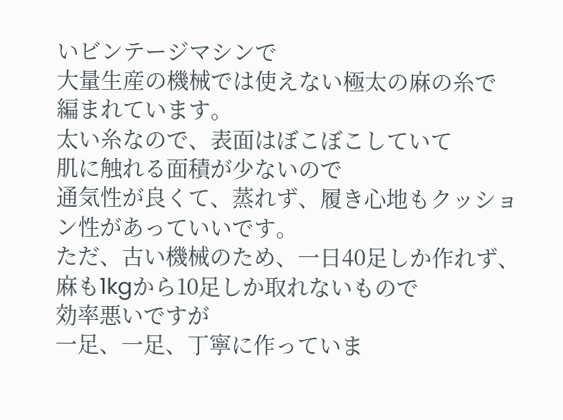いビンテージマシンで
大量生産の機械では使えない極太の麻の糸で
編まれています。
太い糸なので、表面はぼこぼこしていて
肌に触れる面積が少ないので
通気性が良くて、蒸れず、履き心地もクッション性があっていいです。
ただ、古い機械のため、一日40足しか作れず、
麻も1kgから10足しか取れないもので
効率悪いですが
一足、一足、丁寧に作っていま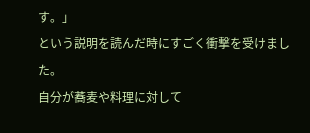す。」
という説明を読んだ時にすごく衝撃を受けました。
自分が蕎麦や料理に対して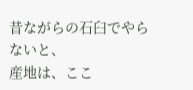昔ながらの石臼でやらないと、
産地は、ここ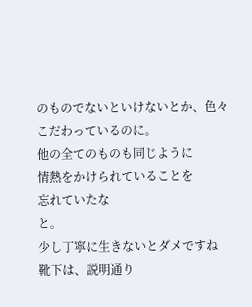のものでないといけないとか、色々こだわっているのに。
他の全てのものも同じように
情熱をかけられていることを
忘れていたな
と。
少し丁寧に生きないとダメですね
靴下は、説明通り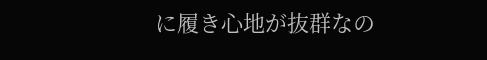に履き心地が抜群なの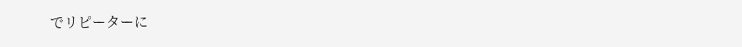でリピーターに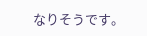なりそうです。